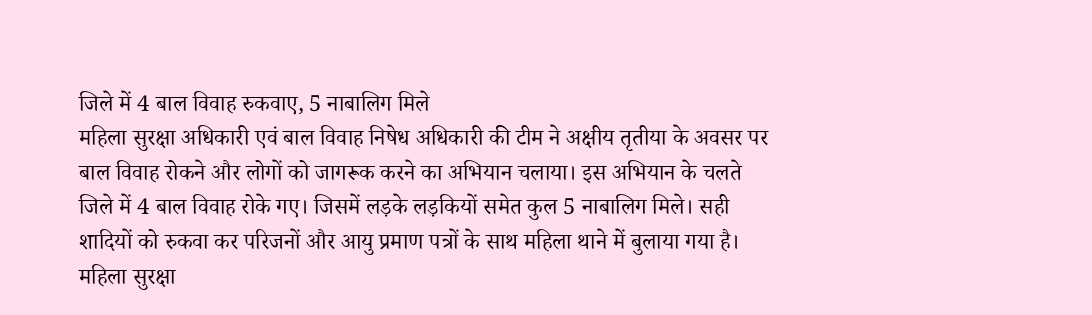जिले में 4 बाल विवाह रुकवाए, 5 नाबालिग मिले
महिला सुरक्षा अधिकारी एवं बाल विवाह निषेध अधिकारी की टीम ने अक्षीय तृतीया के अवसर पर बाल विवाह रोकने और लोगों को जागरूक करने का अभियान चलाया। इस अभियान के चलते जिले में 4 बाल विवाह रोके गए। जिसमें लड़के लड़कियों समेत कुल 5 नाबालिग मिले। सही शादियों को रुकवा कर परिजनों और आयु प्रमाण पत्रों के साथ महिला थाने में बुलाया गया है।
महिला सुरक्षा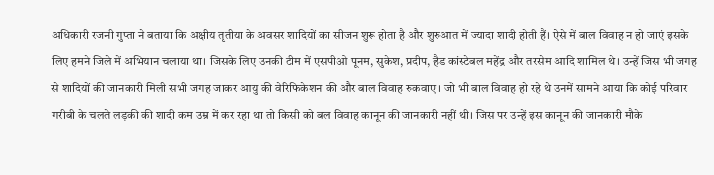अधिकारी रजनी गुप्ता ने बताया कि अक्षीय तृतीया के अवसर शादियों का सीजन शुरू होता है और शुरुआत में ज्यादा शादी होती हैं। ऐसे में बाल विवाह न हो जाएं इसके लिए हमने जिले में अभियान चलाया था। जिसके लिए उनकी टीम में एसपीओ पूनम, सुकेश, प्रदीप, हैड कांस्टेबल महेंद्र और तरसेम आदि शामिल थे। उन्हें जिस भी जगह से शादियों की जानकारी मिली सभी जगह जाकर आयु की वेरिफिकेशन की और बाल विवाह रुकवाए। जो भी बाल विवाह हो रहे थे उनमें सामने आया कि कोई परिवार गरीबी के चलते लड़की की शादी कम उम्र में कर रहा था तो किसी को बल विवाह कानून की जानकारी नहीं थी। जिस पर उन्हें इस कानून की जानकारी मौके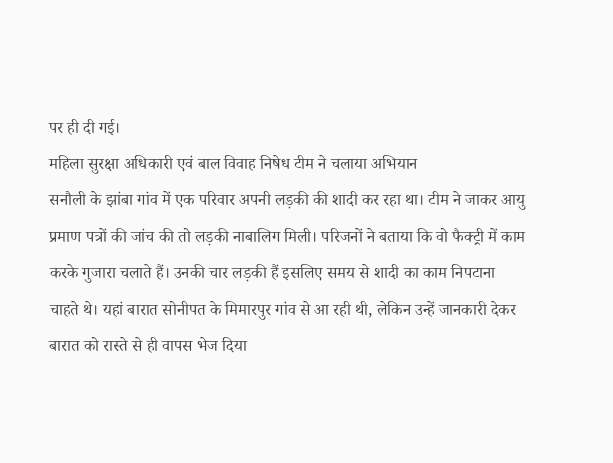पर ही दी गई।
महिला सुरक्षा अधिकारी एवं बाल विवाह निषेध टीम ने चलाया अभियान
सनौली के झांबा गांव में एक परिवार अपनी लड़की की शादी कर रहा था। टीम ने जाकर आयु प्रमाण पत्रों की जांच की तो लड़की नाबालिग मिली। परिजनों ने बताया कि वो फैक्ट्री में काम करके गुजारा चलाते हैं। उनकी चार लड़की हैं इसलिए समय से शादी का काम निपटाना चाहते थे। यहां बारात सोनीपत के मिमारपुर गांव से आ रही थी, लेकिन उन्हें जानकारी देकर बारात को रास्ते से ही वापस भेज दिया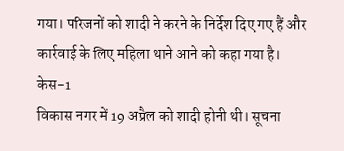गया। परिजनों को शादी ने करने के निर्देश दिए गए हैं और कार्रवाई के लिए महिला थाने आने को कहा गया है।
केस-1
विकास नगर में 19 अप्रैल को शादी होनी थी। सूचना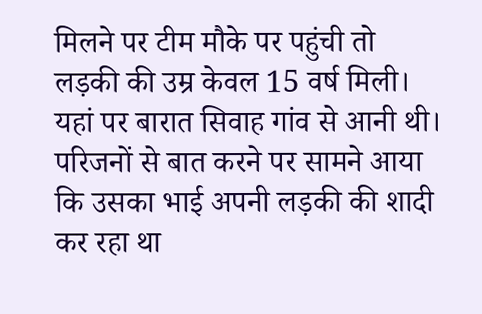मिलने पर टीम मौके पर पहुंची तो लड़की की उम्र केवल 15 वर्ष मिली। यहां पर बारात सिवाह गांव से आनी थी। परिजनों से बात करने पर सामने आया कि उसका भाई अपनी लड़की की शादी कर रहा था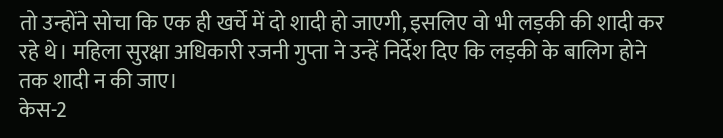तो उन्होंने सोचा कि एक ही खर्चे में दो शादी हो जाएगी, इसलिए वो भी लड़की की शादी कर रहे थे। महिला सुरक्षा अधिकारी रजनी गुप्ता ने उन्हें निर्देश दिए कि लड़की के बालिग होने तक शादी न की जाए।
केस-2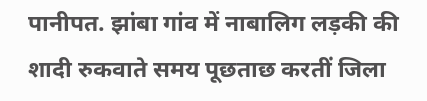पानीपत. झांबा गांव में नाबालिग लड़की की शादी रुकवाते समय पूछताछ करतीं जिला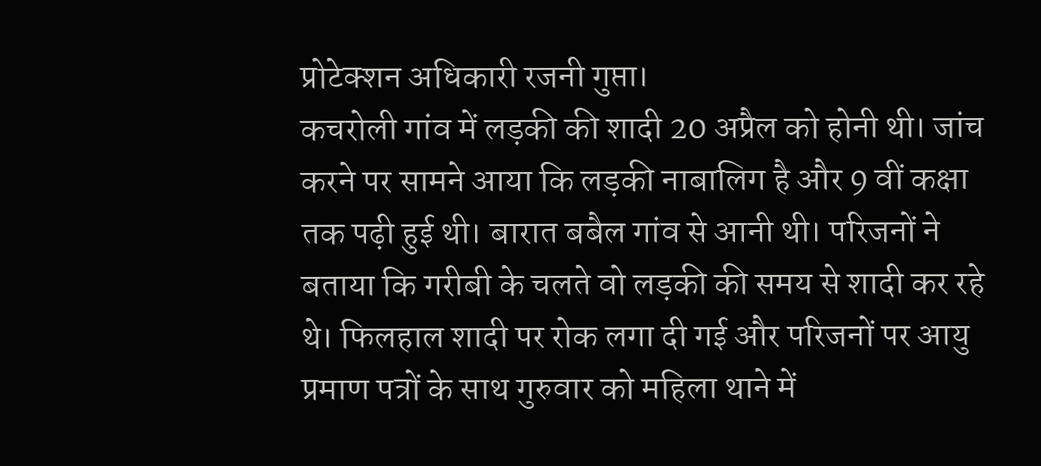प्रोटेक्शन अधिकारी रजनी गुप्ता।
कचरोली गांव में लड़की की शादी 20 अप्रैल को होनी थी। जांच करने पर सामने आया कि लड़की नाबालिग है और 9 वीं कक्षा तक पढ़ी हुई थी। बारात बबैल गांव से आनी थी। परिजनों ने बताया कि गरीबी के चलते वो लड़की की समय से शादी कर रहे थे। फिलहाल शादी पर रोक लगा दी गई और परिजनों पर आयु प्रमाण पत्रों के साथ गुरुवार को महिला थाने में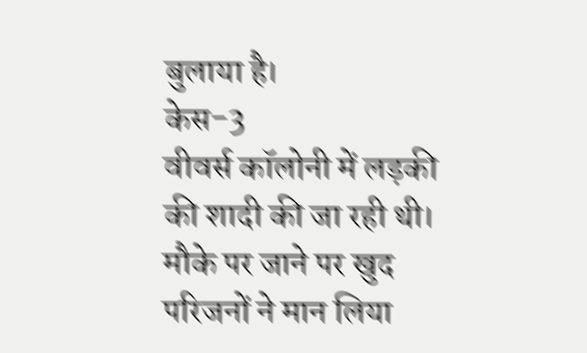बुलाया है।
केस-3
वीवर्स कॉलोनी में लड़की की शादी की जा रही थी। मौके पर जाने पर खुद परिजनों ने मान लिया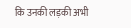कि उनकी लड़की अभी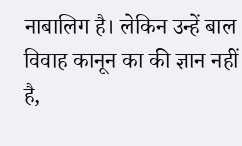नाबालिग है। लेकिन उन्हें बाल विवाह कानून का की ज्ञान नहीं है,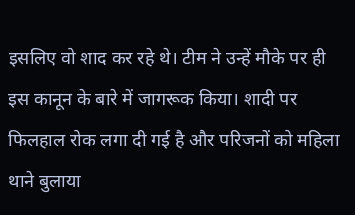इसलिए वो शाद कर रहे थे। टीम ने उन्हें मौके पर ही इस कानून के बारे में जागरूक किया। शादी पर फिलहाल रोक लगा दी गई है और परिजनों को महिला थाने बुलाया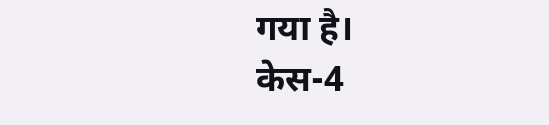गया है।
केस-4